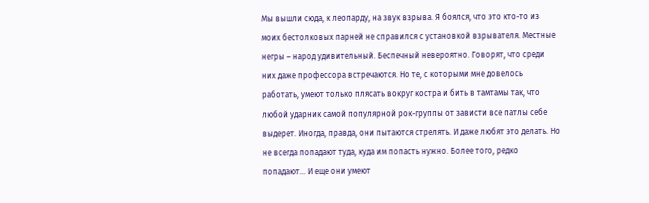Мы вышли сюда, к леопарду, на звук взрыва. Я боялся, что это кто-то из моих бестолковых парней не справился с установкой взрывателя. Местные негры – народ удивительный. Беспечный невероятно. Говорят, что среди них даже профессора встречаются. Но те, с которыми мне довелось работать, умеют только плясать вокруг костра и бить в тамтамы так, что любой ударник самой популярной рок-группы от зависти все патлы себе выдерет. Иногда, правда, они пытаются стрелять. И даже любят это делать. Но не всегда попадают туда, куда им попасть нужно. Более того, редко попадают… И еще они умеют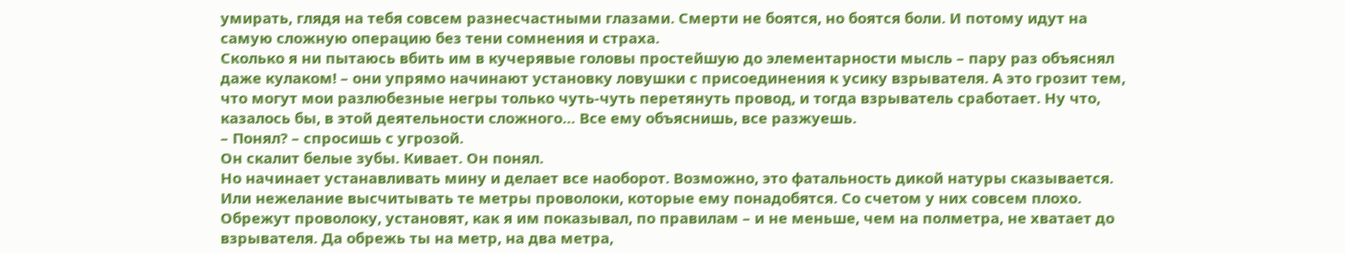умирать, глядя на тебя совсем разнесчастными глазами. Смерти не боятся, но боятся боли. И потому идут на самую сложную операцию без тени сомнения и страха.
Сколько я ни пытаюсь вбить им в кучерявые головы простейшую до элементарности мысль – пару раз объяснял даже кулаком! – они упрямо начинают установку ловушки с присоединения к усику взрывателя. А это грозит тем, что могут мои разлюбезные негры только чуть-чуть перетянуть провод, и тогда взрыватель сработает. Ну что, казалось бы, в этой деятельности сложного… Все ему объяснишь, все разжуешь.
– Понял? – спросишь с угрозой.
Он скалит белые зубы. Кивает. Он понял.
Но начинает устанавливать мину и делает все наоборот. Возможно, это фатальность дикой натуры сказывается. Или нежелание высчитывать те метры проволоки, которые ему понадобятся. Со счетом у них совсем плохо. Обрежут проволоку, установят, как я им показывал, по правилам – и не меньше, чем на полметра, не хватает до взрывателя. Да обрежь ты на метр, на два метра,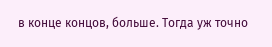в конце концов, больше. Тогда уж точно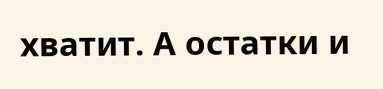хватит. А остатки и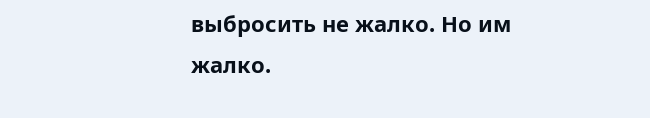выбросить не жалко. Но им жалко.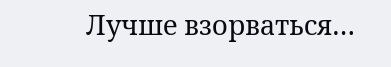Лучше взорваться…